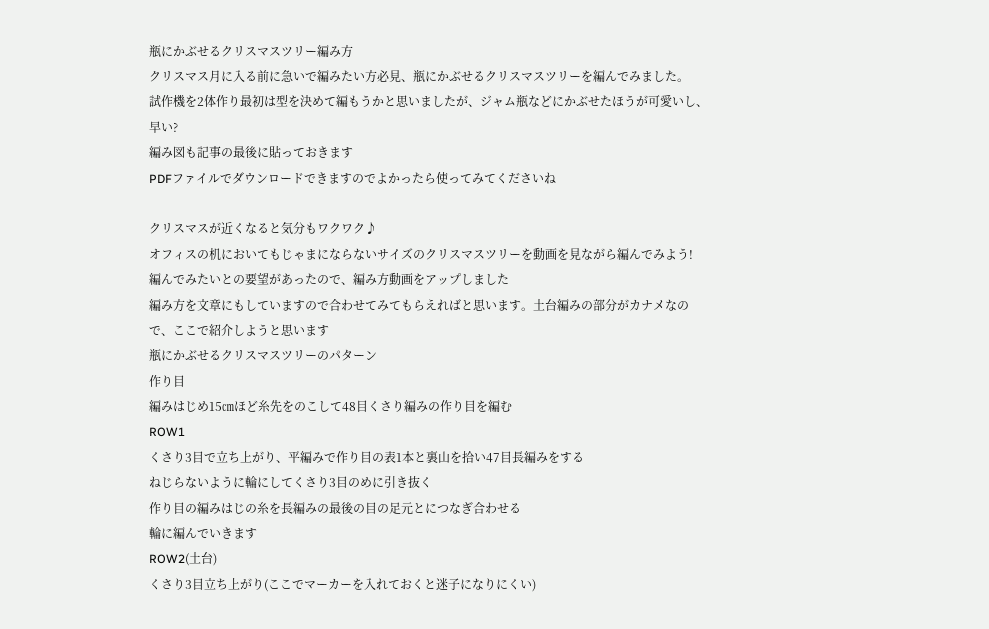瓶にかぶせるクリスマスツリー編み方
クリスマス月に入る前に急いで編みたい方必見、瓶にかぶせるクリスマスツリーを編んでみました。
試作機を2体作り最初は型を決めて編もうかと思いましたが、ジャム瓶などにかぶせたほうが可愛いし、早い?
編み図も記事の最後に貼っておきます
PDFファイルでダウンロードできますのでよかったら使ってみてくださいね

クリスマスが近くなると気分もワクワク♪
オフィスの机においてもじゃまにならないサイズのクリスマスツリーを動画を見ながら編んでみよう!
編んでみたいとの要望があったので、編み方動画をアップしました
編み方を文章にもしていますので合わせてみてもらえればと思います。土台編みの部分がカナメなので、ここで紹介しようと思います
瓶にかぶせるクリスマスツリーのパターン
作り目
編みはじめ15㎝ほど糸先をのこして48目くさり編みの作り目を編む
ROW1
くさり3目で立ち上がり、平編みで作り目の表1本と裏山を拾い47目長編みをする
ねじらないように輪にしてくさり3目のめに引き抜く
作り目の編みはじの糸を長編みの最後の目の足元とにつなぎ合わせる
輪に編んでいきます
ROW2(土台)
くさり3目立ち上がり(ここでマーカーを入れておくと迷子になりにくい)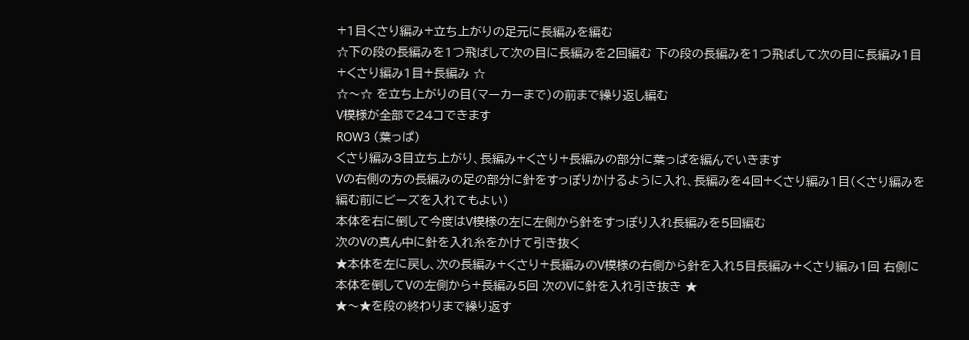+1目くさり編み+立ち上がりの足元に長編みを編む
☆下の段の長編みを1つ飛ばして次の目に長編みを2回編む 下の段の長編みを1つ飛ばして次の目に長編み1目+くさり編み1目+長編み ☆
☆〜☆ を立ち上がりの目(マーカーまで)の前まで繰り返し編む
V模様が全部で24コできます
ROW3 (葉っぱ)
くさり編み3目立ち上がり、長編み+くさり+長編みの部分に葉っぱを編んでいきます
Vの右側の方の長編みの足の部分に針をすっぽりかけるように入れ、長編みを4回+くさり編み1目(くさり編みを編む前にビーズを入れてもよい)
本体を右に倒して今度はV模様の左に左側から針をすっぽり入れ長編みを5回編む
次のVの真ん中に針を入れ糸をかけて引き抜く
★本体を左に戻し、次の長編み+くさり+長編みのV模様の右側から針を入れ5目長編み+くさり編み1回 右側に本体を倒してVの左側から+長編み5回 次のVに針を入れ引き抜き ★
★〜★を段の終わりまで繰り返す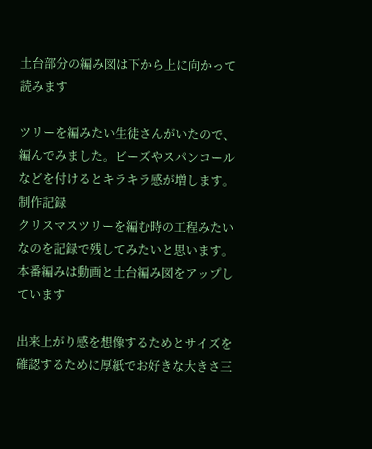土台部分の編み図は下から上に向かって読みます

ツリーを編みたい生徒さんがいたので、編んでみました。ビーズやスパンコールなどを付けるとキラキラ感が増します。
制作記録
クリスマスツリーを編む時の工程みたいなのを記録で残してみたいと思います。本番編みは動画と土台編み図をアップしています

出来上がり感を想像するためとサイズを確認するために厚紙でお好きな大きさ三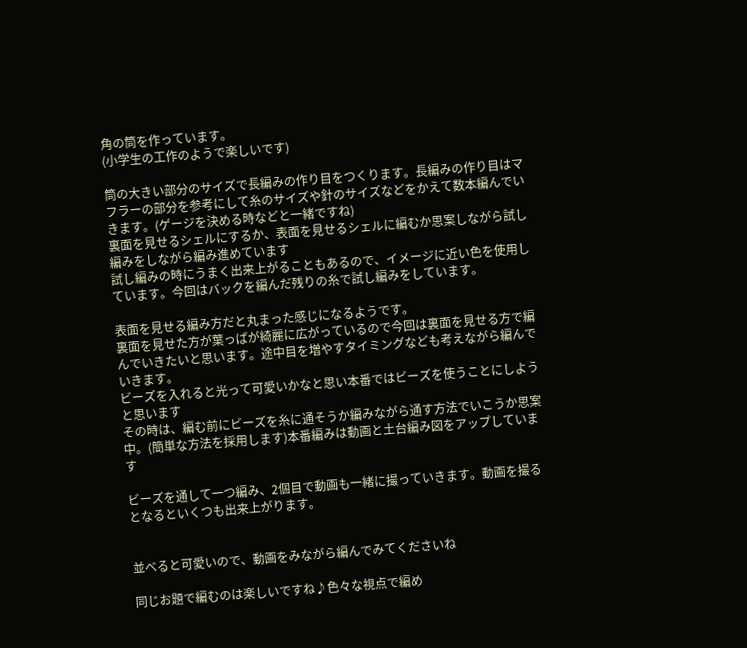角の筒を作っています。
(小学生の工作のようで楽しいです)

筒の大きい部分のサイズで長編みの作り目をつくります。長編みの作り目はマフラーの部分を参考にして糸のサイズや針のサイズなどをかえて数本編んでいきます。(ゲージを決める時などと一緒ですね)
裏面を見せるシェルにするか、表面を見せるシェルに編むか思案しながら試し編みをしながら編み進めています
試し編みの時にうまく出来上がることもあるので、イメージに近い色を使用しています。今回はバックを編んだ残りの糸で試し編みをしています。

表面を見せる編み方だと丸まった感じになるようです。
裏面を見せた方が葉っぱが綺麗に広がっているので今回は裏面を見せる方で編んでいきたいと思います。途中目を増やすタイミングなども考えながら編んでいきます。
ビーズを入れると光って可愛いかなと思い本番ではビーズを使うことにしようと思います
その時は、編む前にビーズを糸に通そうか編みながら通す方法でいこうか思案中。(簡単な方法を採用します)本番編みは動画と土台編み図をアップしています

ビーズを通して一つ編み、2個目で動画も一緒に撮っていきます。動画を撮るとなるといくつも出来上がります。


並べると可愛いので、動画をみながら編んでみてくださいね

同じお題で編むのは楽しいですね♪色々な視点で編め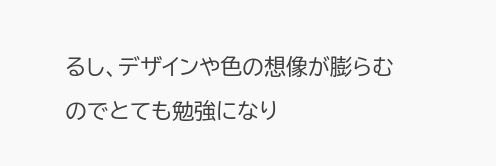るし、デザインや色の想像が膨らむのでとても勉強になり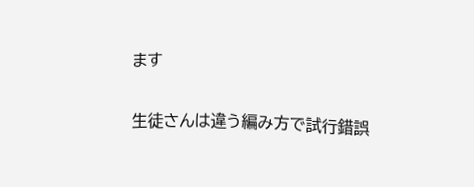ます

生徒さんは違う編み方で試行錯誤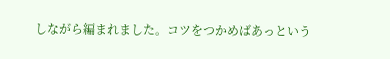しながら編まれました。コツをつかめばあっという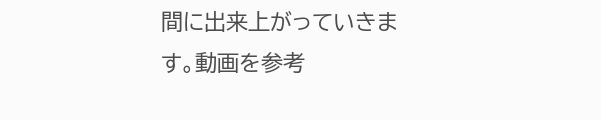間に出来上がっていきます。動画を参考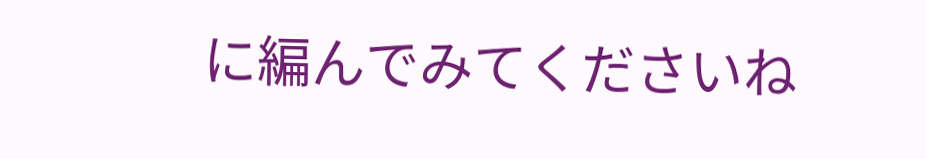に編んでみてくださいね